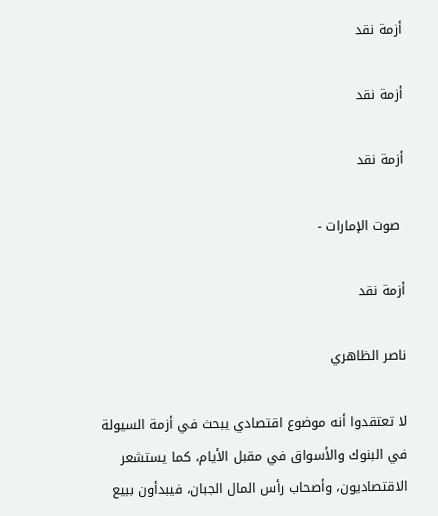أزمة نقد

أزمة نقد

أزمة نقد

 صوت الإمارات -

أزمة نقد

ناصر الظاهري

لا تعتقدوا أنه موضوع اقتصادي يبحث في أزمة السيولة في البنوك والأسواق في مقبل الأيام، كما يستشعر الاقتصاديون، وأصحاب رأس المال الجبان، فيبدأون ببيع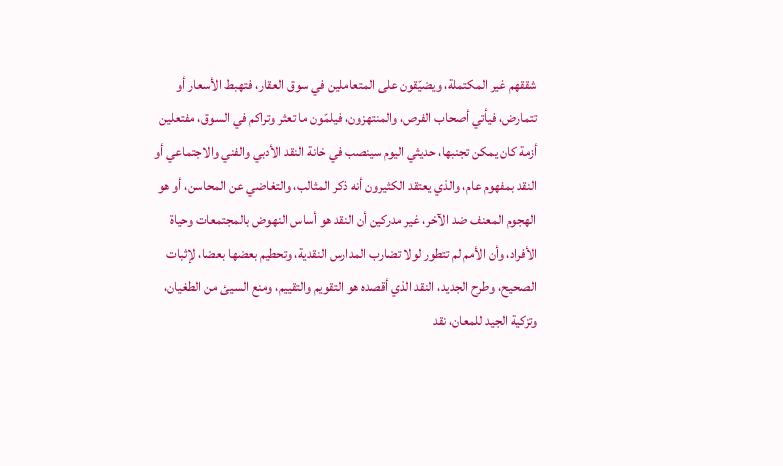شققهم غير المكتملة، ويضيّقون على المتعاملين في سوق العقار، فتهبط الأسعار أو تتمارض، فيأتي أصحاب الفرص، والمنتهزون، فيلمّون ما تعثر وتراكم في السوق، مفتعلين أزمة كان يمكن تجنبها، حديثي اليوم سينصب في خانة النقد الأدبي والفني والاجتماعي أو النقد بمفهوم عام، والذي يعتقد الكثيرون أنه ذكر المثالب، والتغاضي عن المحاسن، أو هو الهجوم المعنف ضد الآخر، غير مدركين أن النقد هو أساس النهوض بالمجتمعات وحياة الأفراد، وأن الأمم لم تتطور لولا تضارب المدارس النقدية، وتحطيم بعضها بعضا، لإثبات الصحيح، وطرح الجديد، النقد الذي أقصده هو التقويم والتقييم، ومنع السيئ من الطغيان، وتزكية الجيد للمعان، نقد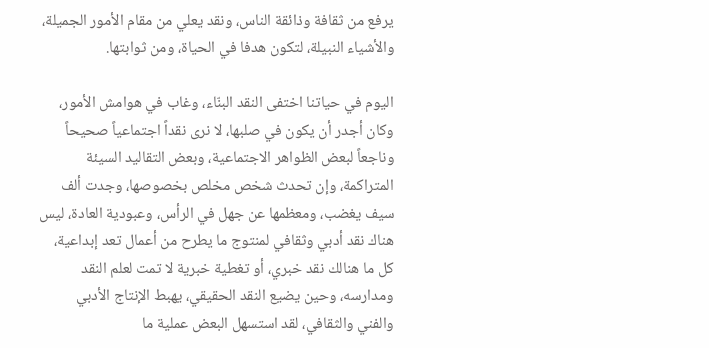يرفع من ثقافة وذائقة الناس، ونقد يعلي من مقام الأمور الجميلة، والأشياء النبيلة، لتكون هدفا في الحياة، ومن ثوابتها.

اليوم في حياتنا اختفى النقد البنّاء، وغاب في هوامش الأمور، وكان أجدر أن يكون في صلبها، لا نرى نقداً اجتماعياً صحيحاً وناجعاً لبعض الظواهر الاجتماعية، وبعض التقاليد السيئة المتراكمة، وإن تحدث شخص مخلص بخصوصها، وجدت ألف سيف يغضب، ومعظمها عن جهل في الرأس، وعبودية العادة، ليس هناك نقد أدبي وثقافي لمنتوج ما يطرح من أعمال تعد إبداعية، كل ما هنالك نقد خبري، أو تغطية خبرية لا تمت لعلم النقد ومدارسه، وحين يضيع النقد الحقيقي، يهبط الإنتاج الأدبي والفني والثقافي، لقد استسهل البعض عملية ما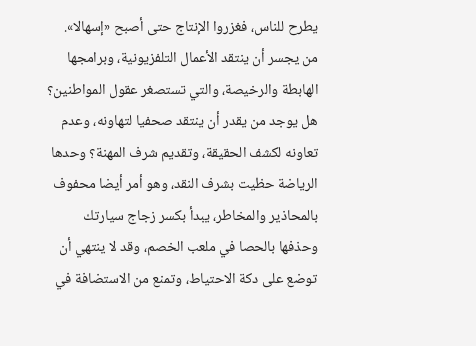يطرح للناس، فغزروا الإنتاج حتى أصبح «إسهالا».
من يجسر أن ينتقد الأعمال التلفزيونية، وبرامجها الهابطة والرخيصة، والتي تستصغر عقول المواطنين؟ هل يوجد من يقدر أن ينتقد صحفيا لتهاونه، وعدم تعاونه لكشف الحقيقة، وتقديم شرف المهنة؟ وحدها الرياضة حظيت بشرف النقد، وهو أمر أيضا محفوف بالمحاذير والمخاطر، يبدأ بكسر زجاج سيارتك وحذفها بالحصا في ملعب الخصم، وقد لا ينتهي أن توضع على دكة الاحتياط، وتمنع من الاستضافة في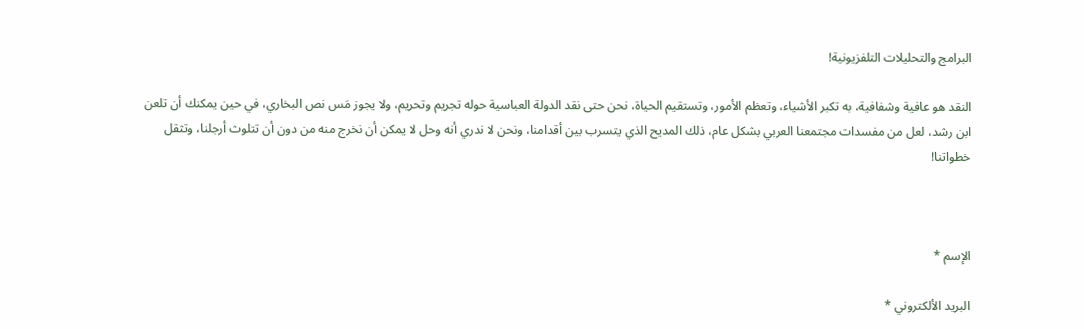البرامج والتحليلات التلفزيونية!

النقد هو عافية وشفافية، به تكبر الأشياء، وتعظم الأمور، وتستقيم الحياة، نحن حتى نقد الدولة العباسية حوله تجريم وتحريم، ولا يجوز مَس نص البخاري، في حين يمكنك أن تلعن ابن رشد، لعل من مفسدات مجتمعنا العربي بشكل عام، ذلك المديح الذي يتسرب بين أقدامنا، ونحن لا ندري أنه وحل لا يمكن أن نخرج منه من دون أن تتلوث أرجلنا، وتثقل خطواتنا!



الإسم *

البريد الألكتروني *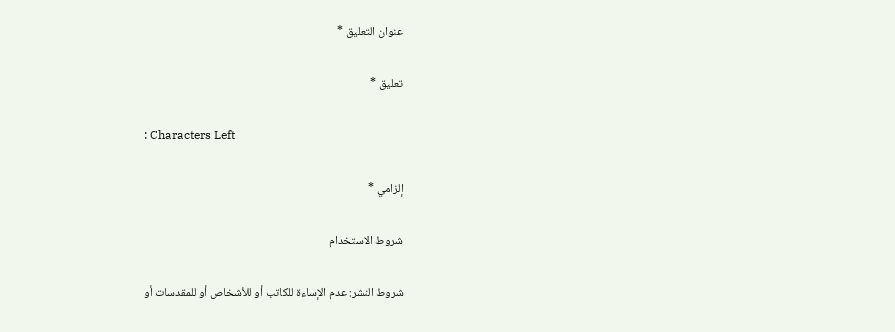عنوان التعليق *

تعليق *

: Characters Left

إلزامي *

شروط الاستخدام

شروط النشر: عدم الإساءة للكاتب أو للأشخاص أو للمقدسات أو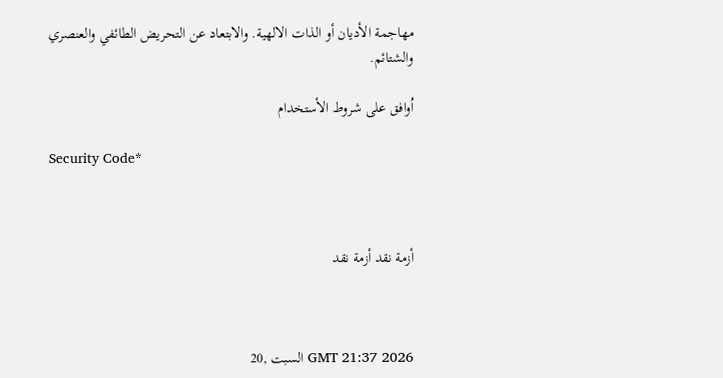مهاجمة الأديان أو الذات الالهية. والابتعاد عن التحريض الطائفي والعنصري والشتائم.

اُوافق على شروط الأستخدام

Security Code*



أزمة نقد أزمة نقد



GMT 21:37 2026 السبت ,20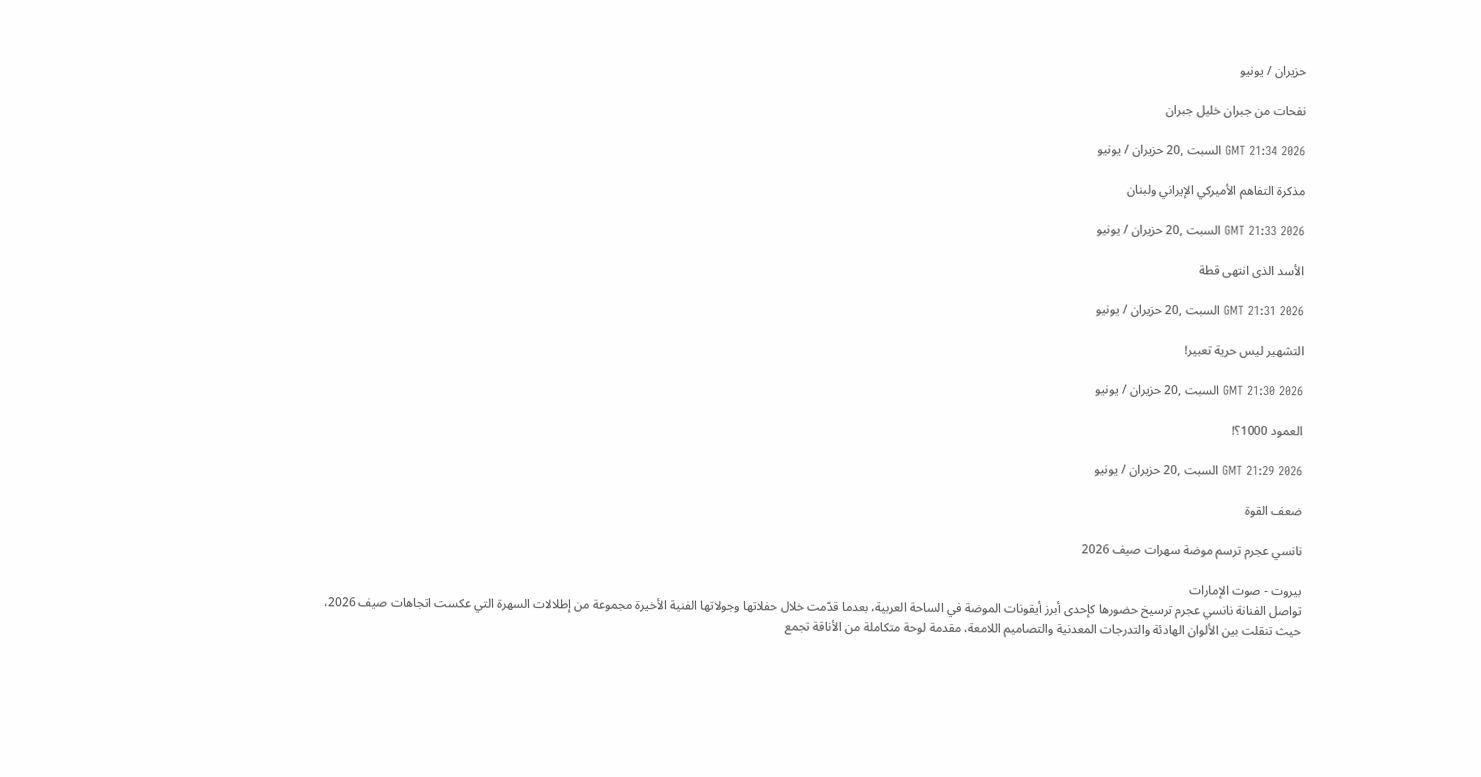حزيران / يونيو

نفحات من جبران خليل جبران

GMT 21:34 2026 السبت ,20 حزيران / يونيو

مذكرة التفاهم الأميركي الإيراني ولبنان

GMT 21:33 2026 السبت ,20 حزيران / يونيو

الأسد الذى انتهى قطة

GMT 21:31 2026 السبت ,20 حزيران / يونيو

التشهير ليس حرية تعبير!

GMT 21:30 2026 السبت ,20 حزيران / يونيو

العمود 1000؟!

GMT 21:29 2026 السبت ,20 حزيران / يونيو

ضعف القوة

نانسي عجرم ترسم موضة سهرات صيف 2026

بيروت - صوت الإمارات
تواصل الفنانة نانسي عجرم ترسيخ حضورها كإحدى أبرز أيقونات الموضة في الساحة العربية، بعدما قدّمت خلال حفلاتها وجولاتها الفنية الأخيرة مجموعة من إطلالات السهرة التي عكست اتجاهات صيف 2026، حيث تنقلت بين الألوان الهادئة والتدرجات المعدنية والتصاميم اللامعة، مقدمة لوحة متكاملة من الأناقة تجمع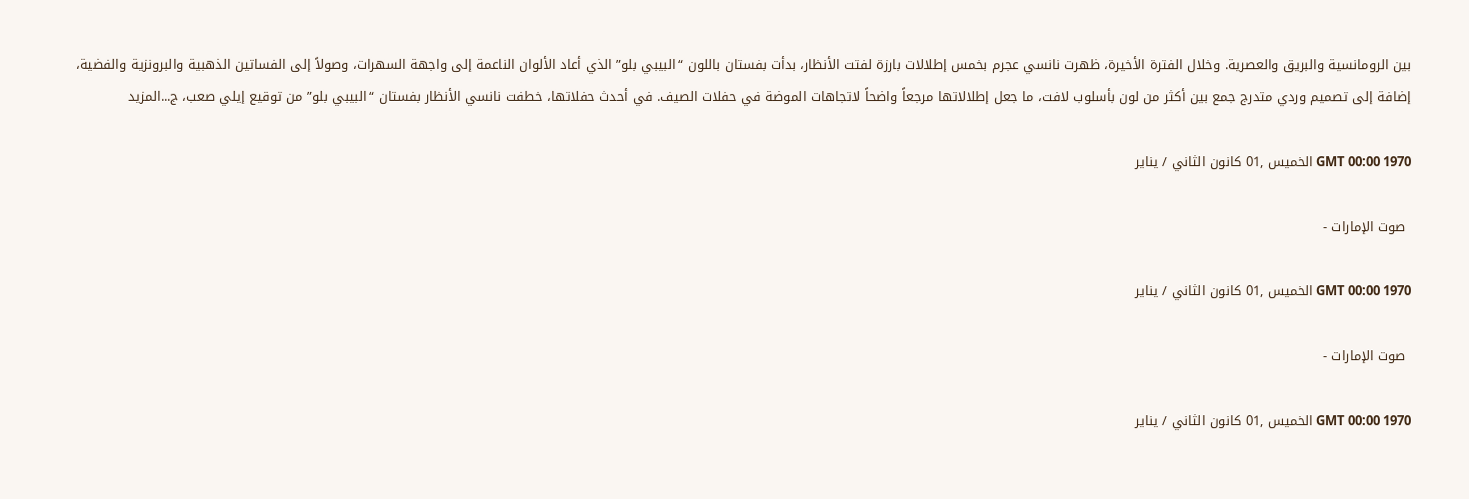بين الرومانسية والبريق والعصرية. وخلال الفترة الأخيرة، ظهرت نانسي عجرم بخمس إطلالات بارزة لفتت الأنظار، بدأت بفستان باللون “البيبي بلو” الذي أعاد الألوان الناعمة إلى واجهة السهرات، وصولاً إلى الفساتين الذهبية والبرونزية والفضية، إضافة إلى تصميم وردي متدرج جمع بين أكثر من لون بأسلوب لافت، ما جعل إطلالاتها مرجعاً واضحاً لاتجاهات الموضة في حفلات الصيف. في أحدث حفلاتها، خطفت نانسي الأنظار بفستان “البيبي بلو” من توقيع إيلي صعب، ج...المزيد

GMT 00:00 1970 الخميس ,01 كانون الثاني / يناير

 صوت الإمارات -

GMT 00:00 1970 الخميس ,01 كانون الثاني / يناير

 صوت الإمارات -

GMT 00:00 1970 الخميس ,01 كانون الثاني / يناير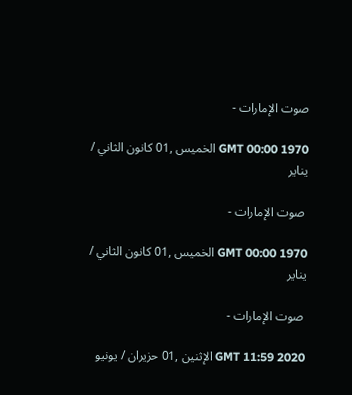صوت الإمارات -

GMT 00:00 1970 الخميس ,01 كانون الثاني / يناير

 صوت الإمارات -

GMT 00:00 1970 الخميس ,01 كانون الثاني / يناير

 صوت الإمارات -

GMT 11:59 2020 الإثنين ,01 حزيران / يونيو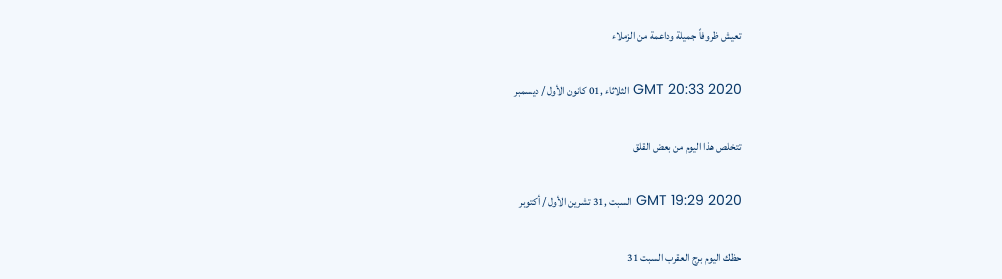تعيش ظروفاً جميلة وداعمة من الزملاء

GMT 20:33 2020 الثلاثاء ,01 كانون الأول / ديسمبر

تتخلص هذا اليوم من بعض القلق

GMT 19:29 2020 السبت ,31 تشرين الأول / أكتوبر

حظك اليوم برج العقرب السبت 31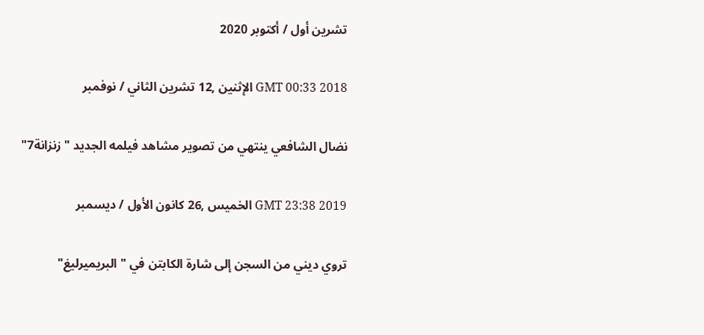تشرين أول / أكتوبر 2020

GMT 00:33 2018 الإثنين ,12 تشرين الثاني / نوفمبر

نضال الشافعي ينتهي من تصوير مشاهد فيلمه الجديد "زنزانة7"

GMT 23:38 2019 الخميس ,26 كانون الأول / ديسمبر

تروي ديني من السجن إلى شارة الكابتن في "البريميرليغ"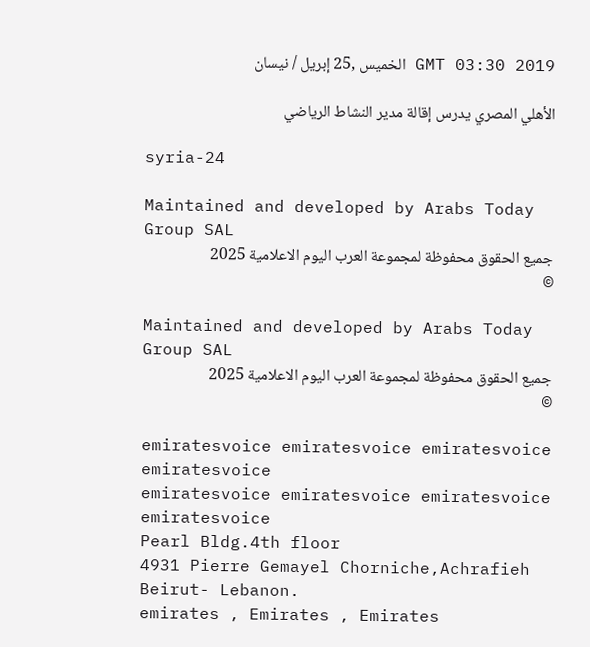GMT 03:30 2019 الخميس ,25 إبريل / نيسان

الأهلي المصري يدرس إقالة مدير النشاط الرياضي

syria-24

Maintained and developed by Arabs Today Group SAL
جميع الحقوق محفوظة لمجموعة العرب اليوم الاعلامية 2025 ©

Maintained and developed by Arabs Today Group SAL
جميع الحقوق محفوظة لمجموعة العرب اليوم الاعلامية 2025 ©

emiratesvoice emiratesvoice emiratesvoice emiratesvoice
emiratesvoice emiratesvoice emiratesvoice
emiratesvoice
Pearl Bldg.4th floor
4931 Pierre Gemayel Chorniche,Achrafieh
Beirut- Lebanon.
emirates , Emirates , Emirates